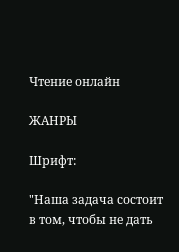Чтение онлайн

ЖАНРЫ

Шрифт:

"Наша задача состоит в том, чтобы не дать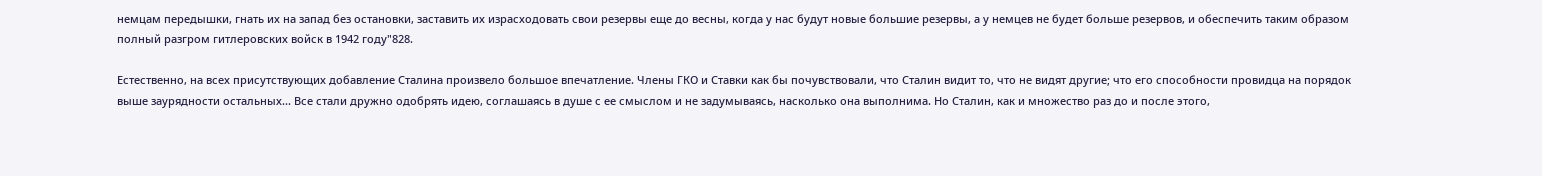немцам передышки, гнать их на запад без остановки, заставить их израсходовать свои резервы еще до весны, когда у нас будут новые большие резервы, а у немцев не будет больше резервов, и обеспечить таким образом полный разгром гитлеровских войск в 1942 году"828.

Естественно, на всех присутствующих добавление Сталина произвело большое впечатление. Члены ГКО и Ставки как бы почувствовали, что Сталин видит то, что не видят другие; что его способности провидца на порядок выше заурядности остальных... Все стали дружно одобрять идею, соглашаясь в душе с ее смыслом и не задумываясь, насколько она выполнима. Но Сталин, как и множество раз до и после этого,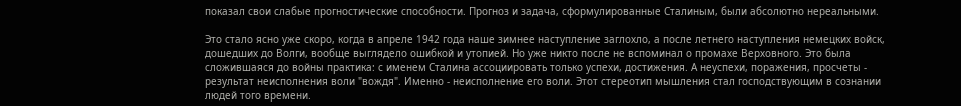показал свои слабые прогностические способности. Прогноз и задача, сформулированные Сталиным, были абсолютно нереальными.

Это стало ясно уже скоро, когда в апреле 1942 года наше зимнее наступление заглохло, а после летнего наступления немецких войск, дошедших до Волги, вообще выглядело ошибкой и утопией. Но уже никто после не вспоминал о промахе Верховного. Это была сложившаяся до войны практика: с именем Сталина ассоциировать только успехи, достижения. А неуспехи, поражения, просчеты - результат неисполнения воли "вождя". Именно - неисполнение его воли. Этот стереотип мышления стал господствующим в сознании людей того времени.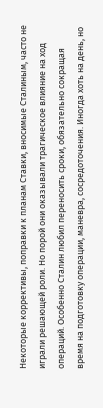Некоторые коррективы, поправки к планам Ставки, вносимые Сталиным, часто не играли решающей роли. Но порой они оказывали трагическое влияние на ход операций. Особенно Сталин любил переносить сроки, обязательно сокращая время на подготовку операции, маневра, сосредоточения. Иногда хоть на день, но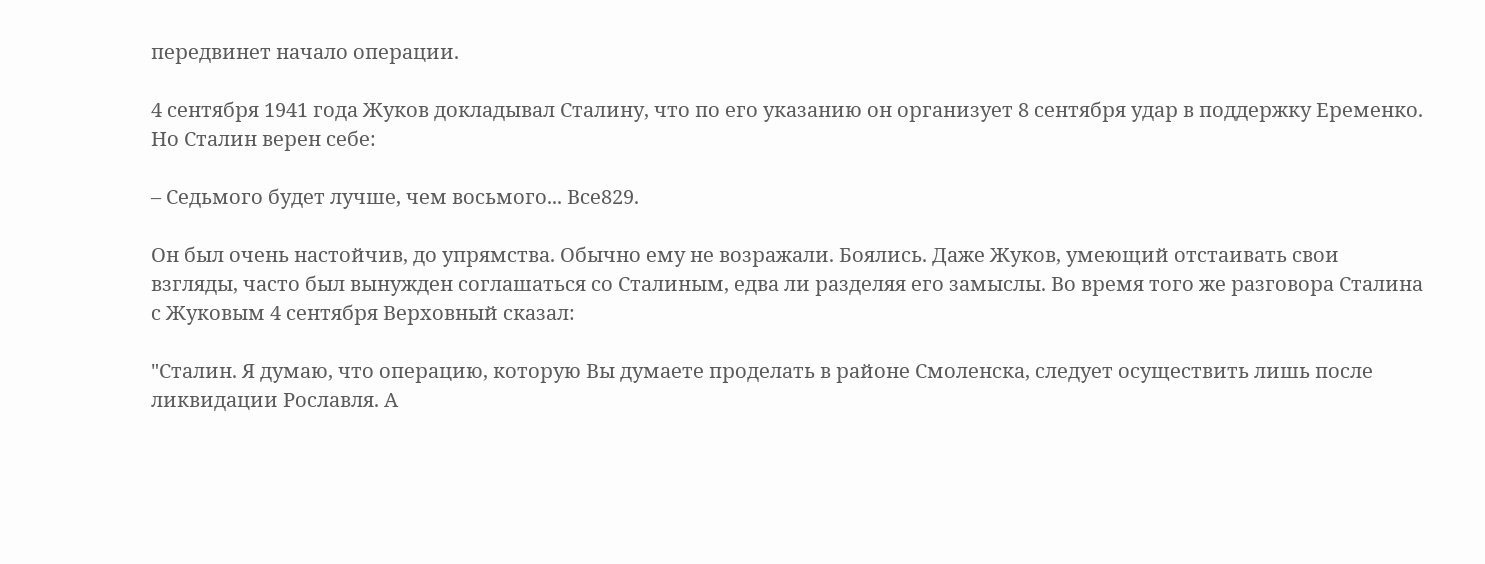передвинет начало операции.

4 сентября 1941 года Жуков докладывал Сталину, что по его указанию он организует 8 сентября удар в поддержку Еременко. Но Сталин верен себе:

– Седьмого будет лучше, чем восьмого... Все829.

Он был очень настойчив, до упрямства. Обычно ему не возражали. Боялись. Даже Жуков, умеющий отстаивать свои взгляды, часто был вынужден соглашаться со Сталиным, едва ли разделяя его замыслы. Во время того же разговора Сталина с Жуковым 4 сентября Верховный сказал:

"Сталин. Я думаю, что операцию, которую Вы думаете проделать в районе Смоленска, следует осуществить лишь после ликвидации Рославля. А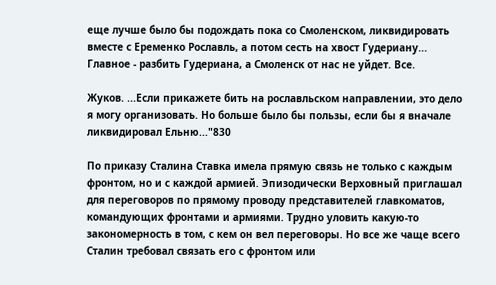еще лучше было бы подождать пока со Смоленском, ликвидировать вместе с Еременко Рославль, а потом сесть на хвост Гудериану... Главное - разбить Гудериана, а Смоленск от нас не уйдет. Все.

Жуков. ...Если прикажете бить на рославльском направлении, это дело я могу организовать. Но больше было бы пользы, если бы я вначале ликвидировал Ельню..."830

По приказу Сталина Ставка имела прямую связь не только с каждым фронтом, но и с каждой армией. Эпизодически Верховный приглашал для переговоров по прямому проводу представителей главкоматов, командующих фронтами и армиями. Трудно уловить какую-то закономерность в том, с кем он вел переговоры. Но все же чаще всего Сталин требовал связать его с фронтом или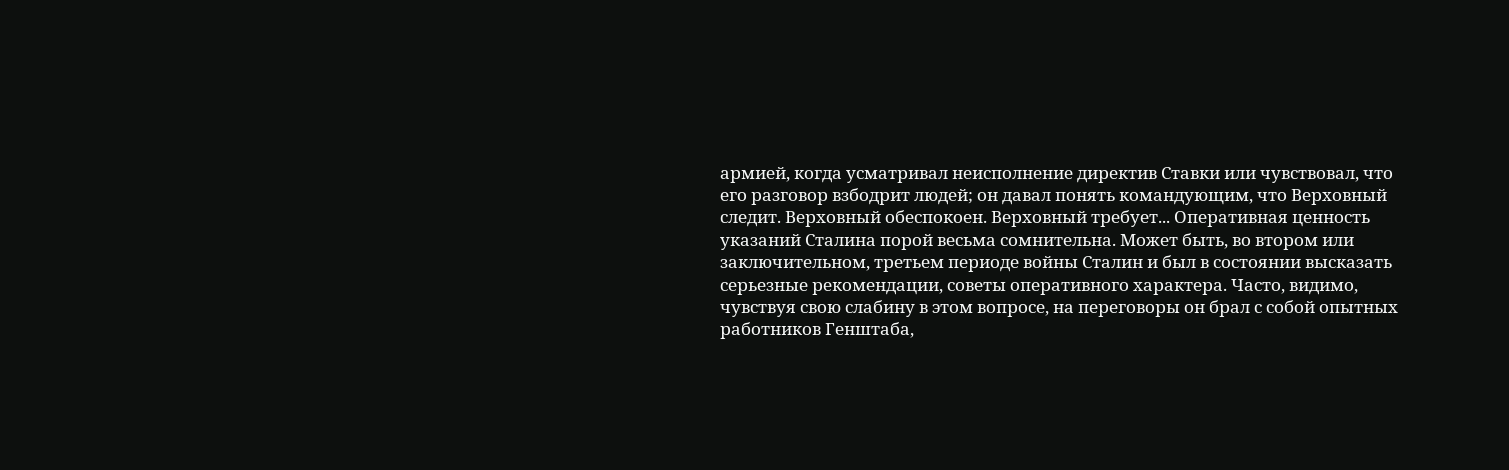армией, когда усматривал неисполнение директив Ставки или чувствовал, что его разговор взбодрит людей; он давал понять командующим, что Верховный следит. Верховный обеспокоен. Верховный требует... Оперативная ценность указаний Сталина порой весьма сомнительна. Может быть, во втором или заключительном, третьем периоде войны Сталин и был в состоянии высказать серьезные рекомендации, советы оперативного характера. Часто, видимо, чувствуя свою слабину в этом вопросе, на переговоры он брал с собой опытных работников Генштаба,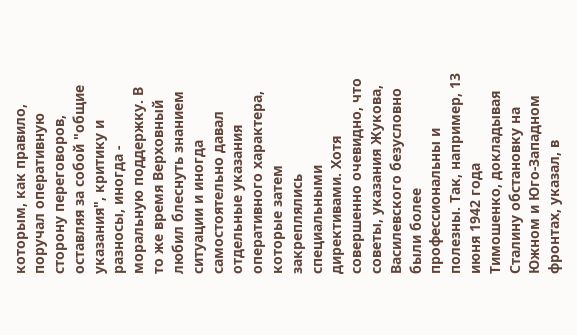которым, как правило, поручал оперативную сторону переговоров, оставляя за собой "общие указания", критику и разносы, иногда - моральную поддержку. В то же время Верховный любил блеснуть знанием ситуации и иногда самостоятельно давал отдельные указания оперативного характера, которые затем закреплялись специальными директивами. Хотя совершенно очевидно, что советы, указания Жукова, Василевского безусловно были более профессиональны и полезны. Так, например, 13 июня 1942 года Тимошенко, докладывая Сталину обстановку на Южном и Юго-Западном фронтах, указал, в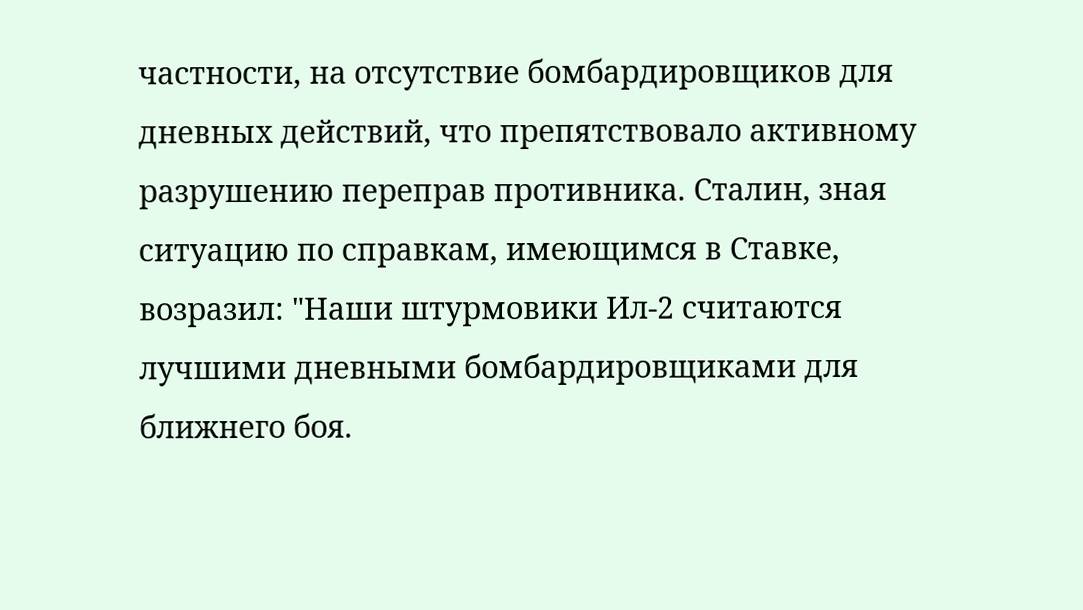частности, на отсутствие бомбардировщиков для дневных действий, что препятствовало активному разрушению переправ противника. Сталин, зная ситуацию по справкам, имеющимся в Ставке, возразил: "Наши штурмовики Ил-2 считаются лучшими дневными бомбардировщиками для ближнего боя.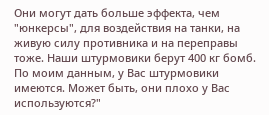Они могут дать больше эффекта, чем "юнкерсы", для воздействия на танки, на живую силу противника и на переправы тоже. Наши штурмовики берут 400 кг бомб. По моим данным, у Вас штурмовики имеются. Может быть, они плохо у Вас используются?"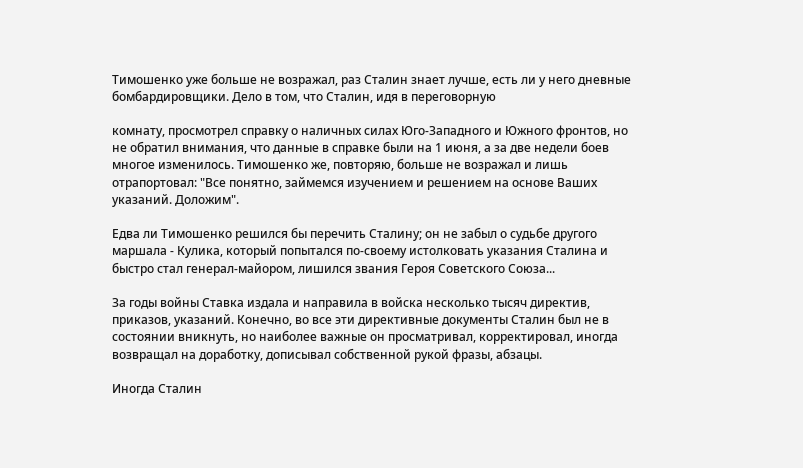Тимошенко уже больше не возражал, раз Сталин знает лучше, есть ли у него дневные бомбардировщики. Дело в том, что Сталин, идя в переговорную

комнату, просмотрел справку о наличных силах Юго-Западного и Южного фронтов, но не обратил внимания, что данные в справке были на 1 июня, а за две недели боев многое изменилось. Тимошенко же, повторяю, больше не возражал и лишь отрапортовал: "Все понятно, займемся изучением и решением на основе Ваших указаний. Доложим".

Едва ли Тимошенко решился бы перечить Сталину; он не забыл о судьбе другого маршала - Кулика, который попытался по-своему истолковать указания Сталина и быстро стал генерал-майором, лишился звания Героя Советского Союза...

За годы войны Ставка издала и направила в войска несколько тысяч директив, приказов, указаний. Конечно, во все эти директивные документы Сталин был не в состоянии вникнуть, но наиболее важные он просматривал, корректировал, иногда возвращал на доработку, дописывал собственной рукой фразы, абзацы.

Иногда Сталин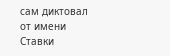сам диктовал от имени Ставки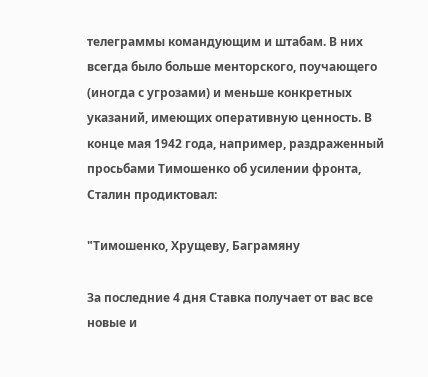телеграммы командующим и штабам. В них всегда было больше менторского, поучающего (иногда с угрозами) и меньше конкретных указаний, имеющих оперативную ценность. В конце мая 1942 года, например, раздраженный просьбами Тимошенко об усилении фронта, Сталин продиктовал:

"Тимошенко, Хрущеву, Баграмяну

За последние 4 дня Ставка получает от вас все новые и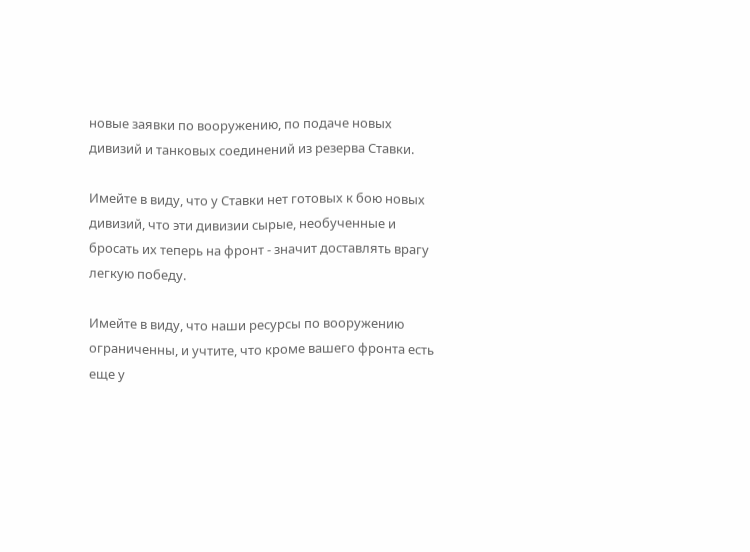новые заявки по вооружению, по подаче новых дивизий и танковых соединений из резерва Ставки.

Имейте в виду, что у Ставки нет готовых к бою новых дивизий, что эти дивизии сырые, необученные и бросать их теперь на фронт - значит доставлять врагу легкую победу.

Имейте в виду, что наши ресурсы по вооружению ограниченны, и учтите, что кроме вашего фронта есть еще у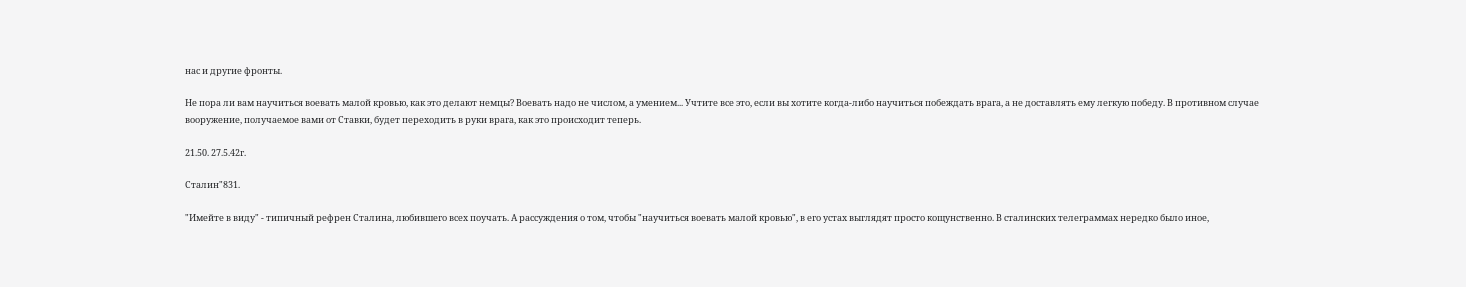нас и другие фронты.

Не пора ли вам научиться воевать малой кровью, как это делают немцы? Воевать надо не числом, а умением... Учтите все это, если вы хотите когда-либо научиться побеждать врага, а не доставлять ему легкую победу. В противном случае вооружение, получаемое вами от Ставки, будет переходить в руки врага, как это происходит теперь.

21.50. 27.5.42г.

Сталин"831.

"Имейте в виду" - типичный рефрен Сталина, любившего всех поучать. А рассуждения о том, чтобы "научиться воевать малой кровью", в его устах выглядят просто кощунственно. В сталинских телеграммах нередко было иное,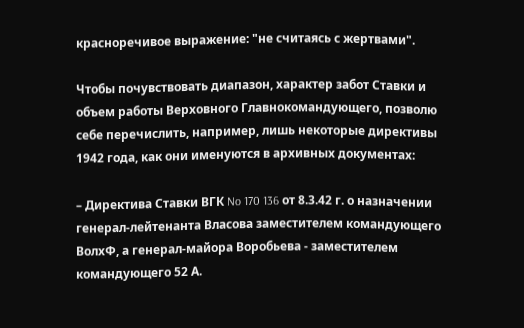красноречивое выражение: "не считаясь с жертвами".

Чтобы почувствовать диапазон, характер забот Ставки и объем работы Верховного Главнокомандующего, позволю себе перечислить, например, лишь некоторые директивы 1942 года, как они именуются в архивных документах:

– Директива Ставки ВГК No 170 136 от 8.3.42 г. о назначении генерал-лейтенанта Власова заместителем командующего ВолхФ, а генерал-майора Воробьева - заместителем командующего 52 А.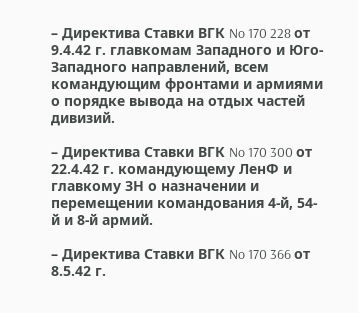– Директива Ставки ВГК No 170 228 от 9.4.42 г. главкомам Западного и Юго-Западного направлений, всем командующим фронтами и армиями о порядке вывода на отдых частей дивизий.

– Директива Ставки ВГК No 170 300 от 22.4.42 г. командующему ЛенФ и главкому ЗН о назначении и перемещении командования 4-й, 54-й и 8-й армий.

– Директива Ставки ВГК No 170 366 от 8.5.42 г.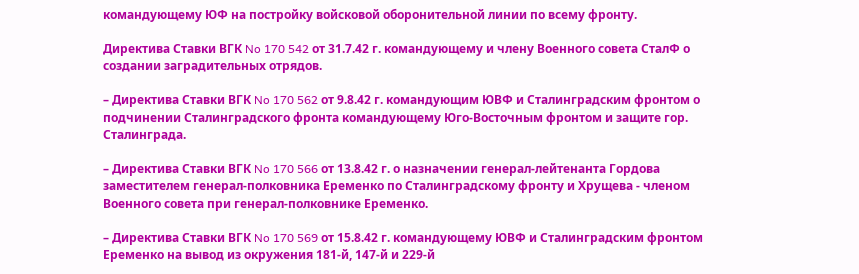командующему ЮФ на постройку войсковой оборонительной линии по всему фронту.

Директива Ставки ВГК No 170 542 от 31.7.42 г. командующему и члену Военного совета СталФ о создании заградительных отрядов.

– Директива Ставки ВГК No 170 562 от 9.8.42 г. командующим ЮВФ и Сталинградским фронтом о подчинении Сталинградского фронта командующему Юго-Восточным фронтом и защите гор. Сталинграда.

– Директива Ставки ВГК No 170 566 от 13.8.42 г. о назначении генерал-лейтенанта Гордова заместителем генерал-полковника Еременко по Сталинградскому фронту и Хрущева - членом Военного совета при генерал-полковнике Еременко.

– Директива Ставки ВГК No 170 569 от 15.8.42 г. командующему ЮВФ и Сталинградским фронтом Еременко на вывод из окружения 181-й, 147-й и 229-й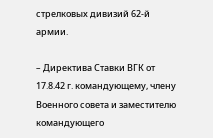стрелковых дивизий 62-й армии.

– Директива Ставки ВГК от 17.8.42 г. командующему, члену Военного совета и заместителю командующего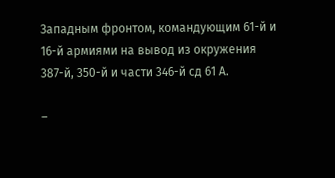Западным фронтом, командующим 61-й и 16-й армиями на вывод из окружения 387-й, 350-й и части 346-й сд 61 А.

–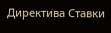Директива Ставки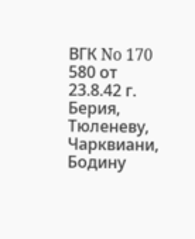ВГК No 170 580 от 23.8.42 г. Берия, Тюленеву, Чарквиани, Бодину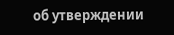об утверждении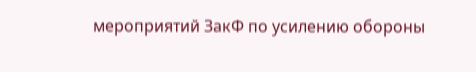мероприятий ЗакФ по усилению обороны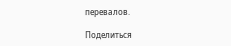перевалов.

Поделиться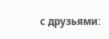с друзьями: